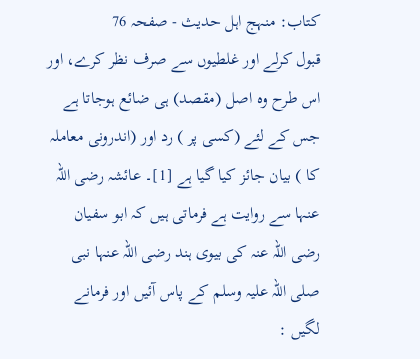کتاب: منہج اہل حدیث - صفحہ 76
قبول کرلے اور غلطیوں سے صرف نظر کرے، اور اس طرح وہ اصل (مقصد) ہی ضائع ہوجاتا ہے جس کے لئے (کسی پر ) رد اور (اندرونی معاملہ کا ) بیان جائز کیا گیا ہے [1]۔ عائشہ رضی اللہ عنہا سے روایت ہے فرماتی ہیں کہ ابو سفیان رضی اللہ عنہ کی بیوی ہند رضی اللہ عنہا نبی صلی اللہ علیہ وسلم کے پاس آئیں اور فرمانے لگیں :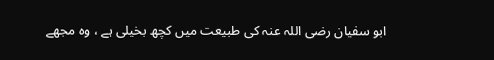ابو سفیان رضی اللہ عنہ کی طبیعت میں کچھ بخیلی ہے ، وہ مجھے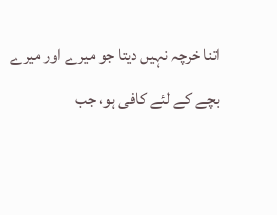اتنا خرچہ نہیں دیتا جو میرے اور میرے بچے کے لئے کافی ہو، جب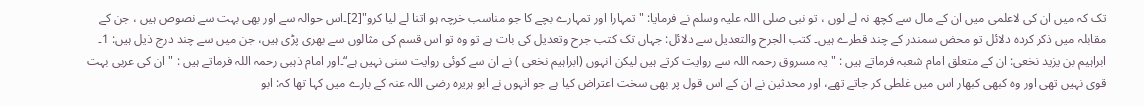تک کہ میں ان کی لاعلمی میں ان کے مال سے کچھ نہ لے لوں ، تو نبی صلی اللہ علیہ وسلم نے فرمایا: "تمہارا اور تمہارے بچے کا جو مناسب خرچہ ہو اتنا لے لیا کرو"[2]۔اس حوالہ سے اور بھی بہت سے نصوص ہیں ، جن کے مقابلہ میں ذکر کردہ دلائل تو محض سمندر کے چند قطرے ہیں۔ کتب الجرح والتعدیل سے دلائل: جہاں تک کتب جرح وتعدیل کی بات ہے تو وہ تو اس قسم کی مثالوں سے بھری پڑی ہیں، جن میں سے چند درج ذیل ہیں: 1۔ ابراہیم بن یزید نخعی: ان کے متعلق امام شعبہ فرماتے ہیں : "یہ مسروق رحمہ اللہ سے روایت کرتے ہیں لیکن انہوں (ابراہیم نخعی ) نے ان سے کوئی روایت سنی نہیں ہے“۔اور امام ذہبی رحمہ اللہ فرماتے ہیں : " ان کی عربی بہت قوی نہیں تھی اور وہ کبھی کبھار اس میں غلطی کر جاتے تھے، اور محدثین نے ان کے اس قول پر بھی سخت اعتراض کیا ہے جو انہوں نے ابو ہریرہ رضی اللہ عنہ کے بارے میں کہا تھا کہ: ابو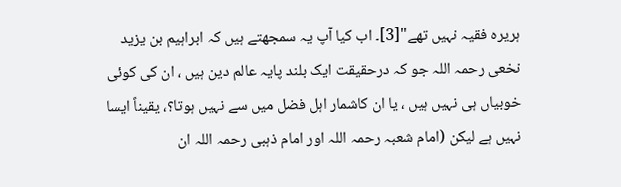ہریرہ فقیہ نہیں تھے"[3]۔ اب کیا آپ یہ سمجھتے ہیں کہ ابراہیم بن یزید نخعی رحمہ اللہ جو کہ درحقیقت ایک بلند پایہ عالم دین ہیں ، ان کی کوئی خوبیاں ہی نہیں ہیں ، یا ان کاشمار اہل فضل میں سے نہیں ہوتا؟، یقیناً ایسا نہیں ہے لیکن (امام شعبہ رحمہ اللہ اور امام ذہبی رحمہ اللہ ان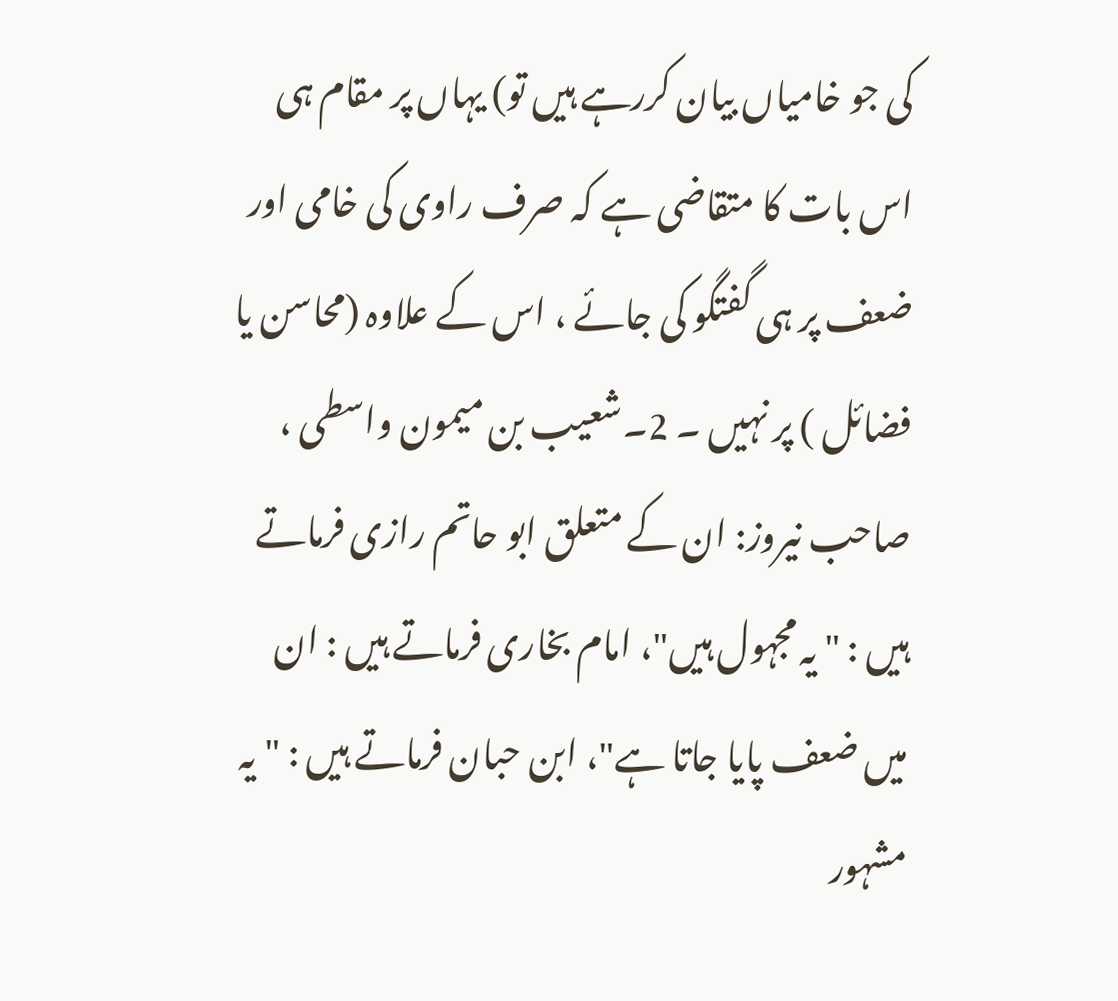کی جو خامیاں بیان کررہے ہیں تو) یہاں پر مقام ہی اس بات کا متقاضی ہے کہ صرف راوی کی خامی اور ضعف پر ہی گفتگو کی جائے ، اس کے علاوہ (محاسن یا فضائل ) پر نہیں ۔ 2۔شعیب بن میمون واسطی ، صاحب نیروز: ان کے متعلق ابو حاتم رازی فرماتے ہیں : " یہ مجہول ہیں"، امام بخاری فرماتے ہیں : ان میں ضعف پایا جاتا ہے"، ابن حبان فرماتے ہیں : "یہ مشہور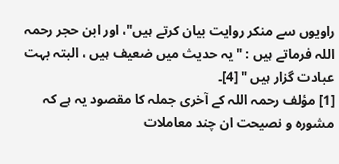راویوں سے منکر روایت بیان کرتے ہیں"، اور ابن حجر رحمہ اللہ فرماتے ہیں : "یہ حدیث میں ضعیف ہیں ، البتہ بہت عبادت گزار ہیں " [4]۔
[1] مؤلف رحمہ اللہ کے آخری جملہ کا مقصود یہ ہے کہ مشورہ و نصیحت ان چند معاملات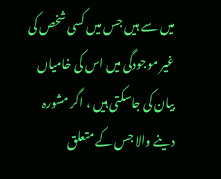میں سے ہیں جس میں کسی شخص کی غیر موجودگی میں اس کی خامیاں بیان کی جاسکتی ہیں ، اگر مشورہ دینے والا جس کے متعلق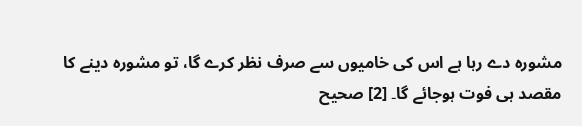مشورہ دے رہا ہے اس کی خامیوں سے صرف نظر کرے گا، تو مشورہ دینے کا مقصد ہی فوت ہوجائے گا۔ [2] صحیح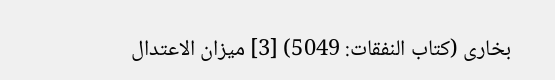بخاری (کتاب النفقات: 5049) [3] میزان الاعتدال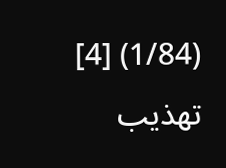(1/84) [4] تھذیب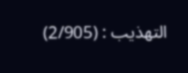التھذیب : (2/905)